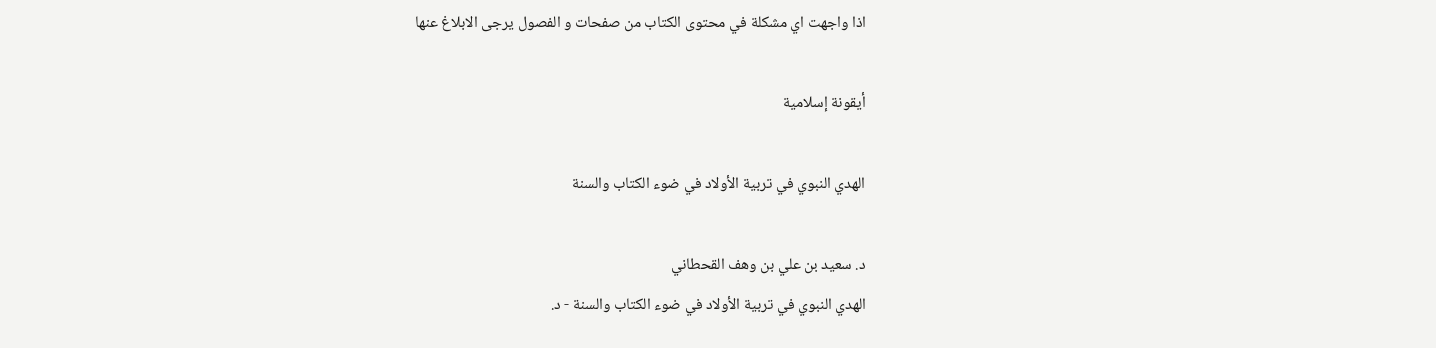اذا واجهت اي مشكلة في محتوى الكتاب من صفحات و الفصول يرجى الابلاغ عنها

أيقونة إسلامية

الهدي النبوي في تربية الأولاد في ضوء الكتاب والسنة

د. سعيد بن علي بن وهف القحطاني
الهدي النبوي في تربية الأولاد في ضوء الكتاب والسنة - د.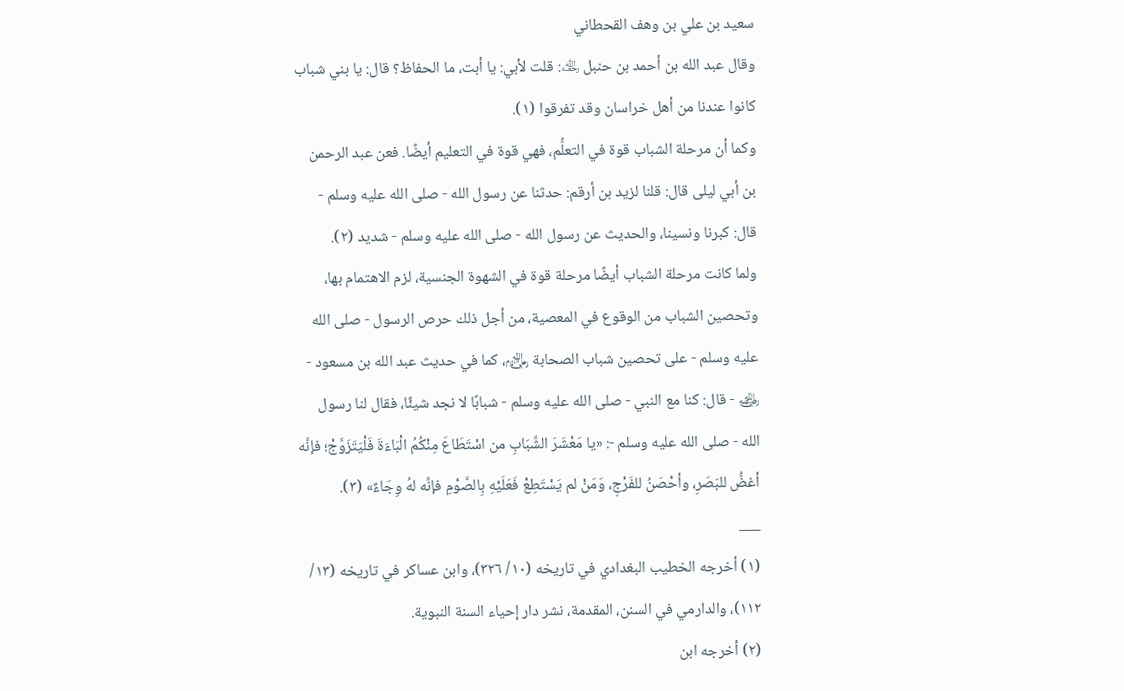سعيد بن علي بن وهف القحطاني
وقال عبد الله بن أحمد بن حنبل ﵀: قلت لأبي: يا أبت، ما الحفاظ؟ قال: يا بني شباب كانوا عندنا من أهل خراسان وقد تفرقوا (١).
وكما أن مرحلة الشباب قوة في التعلُّم، فهي قوة في التعليم أيضًا. فعن عبد الرحمن بن أبي ليلى قال: قلنا لزيد بن أرقم: حدثنا عن رسول الله - صلى الله عليه وسلم - قال: كبرنا ونسينا، والحديث عن رسول الله - صلى الله عليه وسلم - شديد (٢).
ولما كانت مرحلة الشباب أيضًا مرحلة قوة في الشهوة الجنسية، لزم الاهتمام بها، وتحصين الشباب من الوقوع في المعصية، من أجل ذلك حرص الرسول - صلى الله عليه وسلم - على تحصين شباب الصحابة ﵃، كما في حديث عبد الله بن مسعود - ﵁ - قال: كنا مع النبي - صلى الله عليه وسلم - شبابًا لا نجد شيئًا، فقال لنا رسول الله - صلى الله عليه وسلم -: «يا مَعْشَرَ الشَّبَابِ من اسْتَطَاعَ مِنْكُمُ الْبَاءَةَ فَلْيَتَزَوَّجْ؛ فإنَّه أغضُّ للبَصَرِ، وأحْصَنُ للفَرْجِ، وَمَنْ لم يَسْتَطِعْ فَعَلَيْهِ بِالصَّوْمِ فإنَّه لهُ وِجَاءٌ» (٣).
___
(١) أخرجه الخطيب البغدادي في تاريخه (١٠/ ٣٢٦)، وابن عساكر في تاريخه (١٣/ ١١٢)، والدارمي في السنن، المقدمة، نشر دار إحياء السنة النبوية.
(٢) أخرجه ابن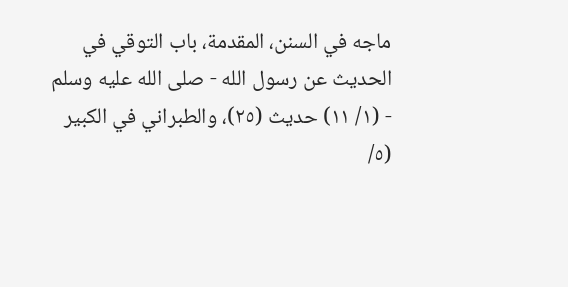ماجه في السنن، المقدمة، باب التوقي في الحديث عن رسول الله - صلى الله عليه وسلم - (١/ ١١) حديث (٢٥)، والطبراني في الكبير (٥/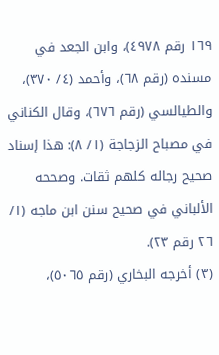١٦٩ رقم ٤٩٧٨)، وابن الجعد في مسنده (رقم ٦٨)، وأحمد (٤/ ٣٧٠)، والطيالسي (رقم ٦٧٦)، وقال الكناني في مصباح الزجاجة (١/ ٨): هذا إسناد صحيح رجاله كلهم ثقات. وصححه الألباني في صحيح سنن ابن ماجه (١/ ٢٦ رقم ٢٣).
(٣) أخرجه البخاري (رقم ٥٠٦٥)،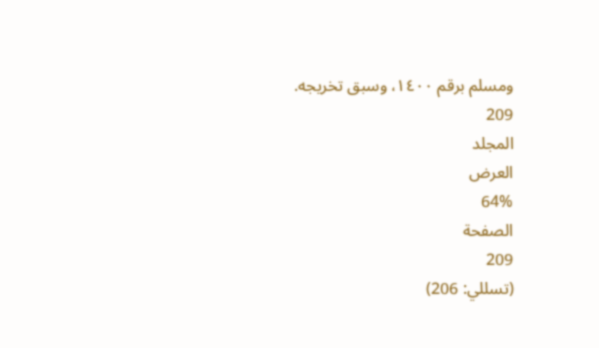ومسلم برقم ١٤٠٠، وسبق تخريجه.
209
المجلد
العرض
64%
الصفحة
209
(تسللي: 206)